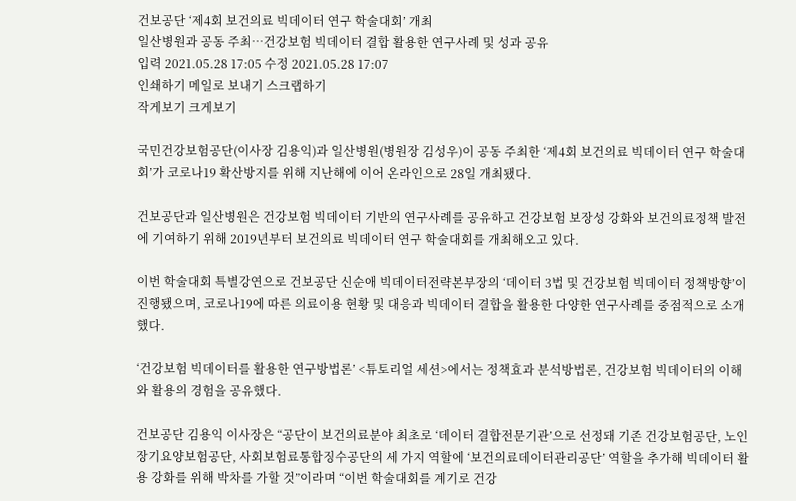건보공단 ‘제4회 보건의료 빅데이터 연구 학술대회’ 개최
일산병원과 공동 주최…건강보험 빅데이터 결합 활용한 연구사례 및 성과 공유
입력 2021.05.28 17:05 수정 2021.05.28 17:07
인쇄하기 메일로 보내기 스크랩하기
작게보기 크게보기

국민건강보험공단(이사장 김용익)과 일산병원(병원장 김성우)이 공동 주최한 ‘제4회 보건의료 빅데이터 연구 학술대회’가 코로나19 확산방지를 위해 지난해에 이어 온라인으로 28일 개최됐다.

건보공단과 일산병원은 건강보험 빅데이터 기반의 연구사례를 공유하고 건강보험 보장성 강화와 보건의료정책 발전에 기여하기 위해 2019년부터 보건의료 빅데이터 연구 학술대회를 개최해오고 있다.

이번 학술대회 특별강연으로 건보공단 신순애 빅데이터전략본부장의 ‘데이터 3법 및 건강보험 빅데이터 정책방향’이 진행됐으며, 코로나19에 따른 의료이용 현황 및 대응과 빅데이터 결합을 활용한 다양한 연구사례를 중점적으로 소개했다.

‘건강보험 빅데이터를 활용한 연구방법론’ <튜토리얼 세션>에서는 정책효과 분석방법론, 건강보험 빅데이터의 이해와 활용의 경험을 공유했다.

건보공단 김용익 이사장은 “공단이 보건의료분야 최초로 ‘데이터 결합전문기관’으로 선정돼 기존 건강보험공단, 노인장기요양보험공단, 사회보험료통합징수공단의 세 가지 역할에 ‘보건의료데이터관리공단’ 역할을 추가해 빅데이터 활용 강화를 위해 박차를 가할 것”이라며 “이번 학술대회를 계기로 건강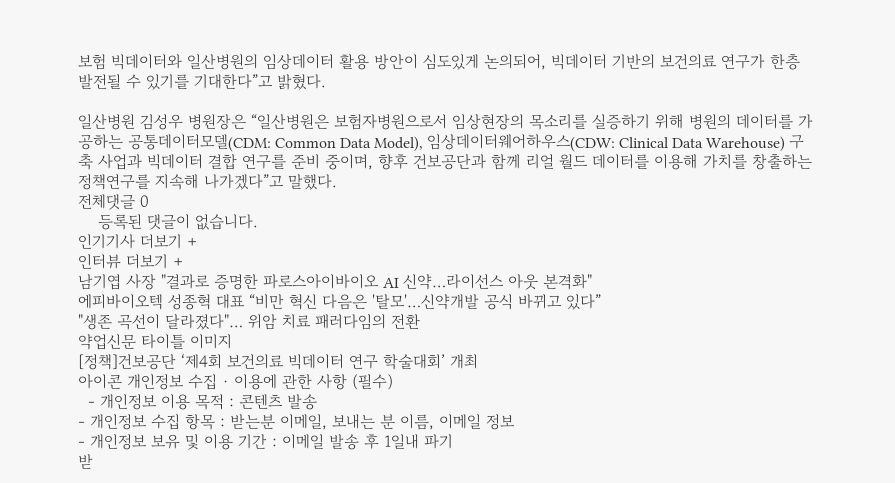보험 빅데이터와 일산병원의 임상데이터 활용 방안이 심도있게 논의되어, 빅데이터 기반의 보건의료 연구가 한층 발전될 수 있기를 기대한다”고 밝혔다.

일산병원 김성우 병원장은 “일산병원은 보험자병원으로서 임상현장의 목소리를 실증하기 위해 병원의 데이터를 가공하는 공통데이터모델(CDM: Common Data Model), 임상데이터웨어하우스(CDW: Clinical Data Warehouse) 구축 사업과 빅데이터 결합 연구를 준비 중이며, 향후 건보공단과 함께 리얼 월드 데이터를 이용해 가치를 창출하는 정책연구를 지속해 나가겠다”고 말했다.
전체댓글 0
    등록된 댓글이 없습니다.
인기기사 더보기 +
인터뷰 더보기 +
남기엽 사장 "결과로 증명한 파로스아이바이오 AI 신약…라이선스 아웃 본격화"
에피바이오텍 성종혁 대표 “비만 혁신 다음은 '탈모'…신약개발 공식 바뀌고 있다”
"생존 곡선이 달라졌다"… 위암 치료 패러다임의 전환
약업신문 타이틀 이미지
[정책]건보공단 ‘제4회 보건의료 빅데이터 연구 학술대회’ 개최
아이콘 개인정보 수집 · 이용에 관한 사항 (필수)
  - 개인정보 이용 목적 : 콘텐츠 발송
- 개인정보 수집 항목 : 받는분 이메일, 보내는 분 이름, 이메일 정보
- 개인정보 보유 및 이용 기간 : 이메일 발송 후 1일내 파기
받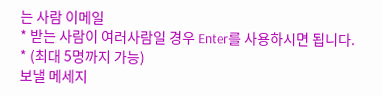는 사람 이메일
* 받는 사람이 여러사람일 경우 Enter를 사용하시면 됩니다.
* (최대 5명까지 가능)
보낼 메세지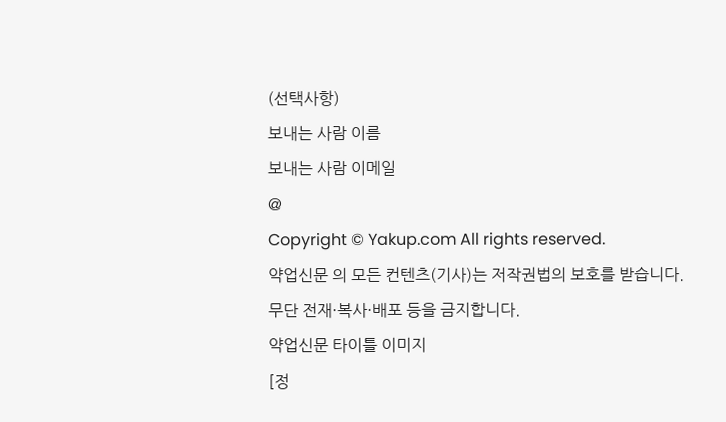(선택사항)
보내는 사람 이름
보내는 사람 이메일
@
Copyright © Yakup.com All rights reserved.
약업신문 의 모든 컨텐츠(기사)는 저작권법의 보호를 받습니다.
무단 전재·복사·배포 등을 금지합니다.
약업신문 타이틀 이미지
[정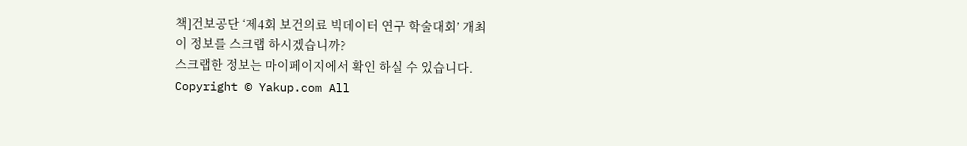책]건보공단 ‘제4회 보건의료 빅데이터 연구 학술대회’ 개최
이 정보를 스크랩 하시겠습니까?
스크랩한 정보는 마이페이지에서 확인 하실 수 있습니다.
Copyright © Yakup.com All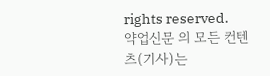rights reserved.
약업신문 의 모든 컨텐츠(기사)는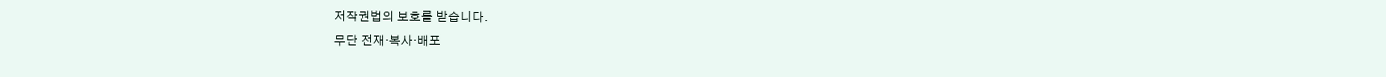저작권법의 보호를 받습니다.
무단 전재·복사·배포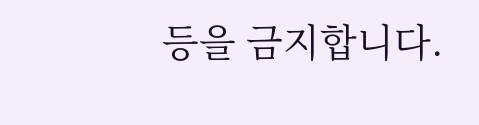등을 금지합니다.